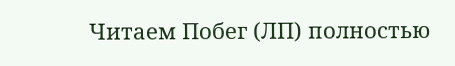Читаем Побег (ЛП) полностью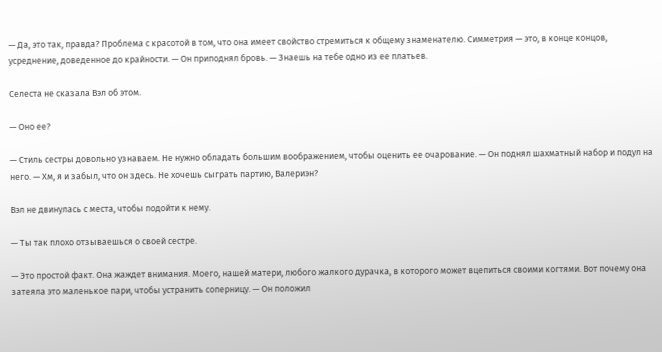— Да, это так, правда? Проблема с красотой в том, что она имеет свойство стремиться к общему знаменателю. Симметрия — это, в конце концов, усреднение, доведенное до крайности. — Он приподнял бровь. — Знаешь на тебе одно из ее платьев.

Селеста не сказала Вэл об этом.

— Оно ее?

— Стиль сестры довольно узнаваем. Не нужно обладать большим воображением, чтобы оценить ее очарование. — Он поднял шахматный набор и подул на него. — Хм, я и забыл, что он здесь. Не хочешь сыграть партию, Валериэн?

Вэл не двинулась с места, чтобы подойти к нему.

— Ты так плохо отзываешься о своей сестре.

— Это простой факт. Она жаждет внимания. Моего, нашей матери, любого жалкого дурачка, в которого может вцепиться своими когтями. Вот почему она затеяла это маленькое пари, чтобы устранить соперницу. — Он положил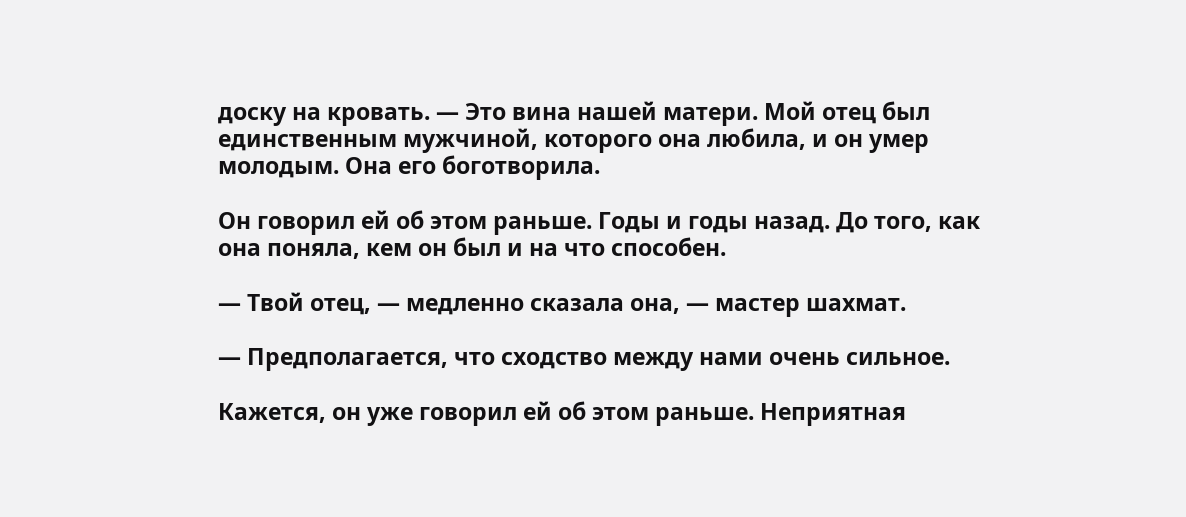доску на кровать. — Это вина нашей матери. Мой отец был единственным мужчиной, которого она любила, и он умер молодым. Она его боготворила.

Он говорил ей об этом раньше. Годы и годы назад. До того, как она поняла, кем он был и на что способен.

— Твой отец, — медленно сказала она, — мастер шахмат.

— Предполагается, что сходство между нами очень сильное.

Кажется, он уже говорил ей об этом раньше. Неприятная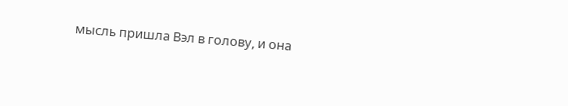мысль пришла Вэл в голову, и она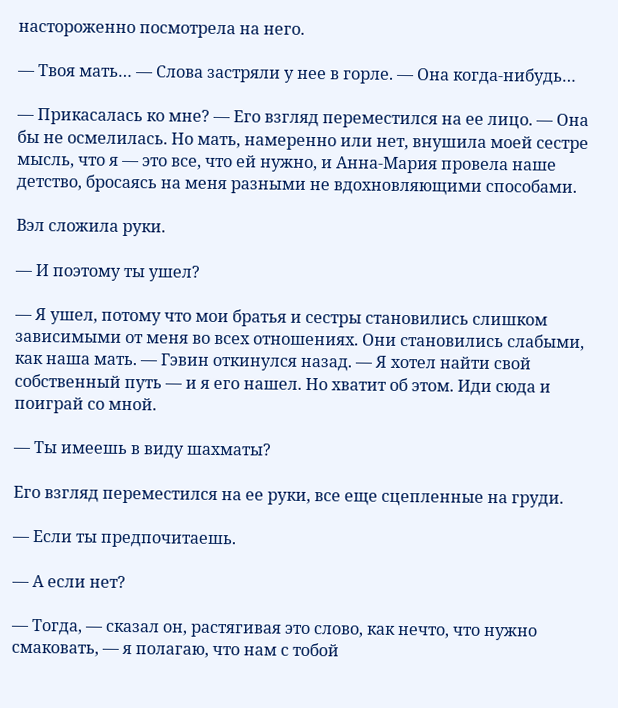настороженно посмотрела на него.

— Твоя мать… — Слова застряли у нее в горле. — Она когда-нибудь…

— Прикасалась ко мне? — Его взгляд переместился на ее лицо. — Она бы не осмелилась. Но мать, намеренно или нет, внушила моей сестре мысль, что я — это все, что ей нужно, и Анна-Мария провела наше детство, бросаясь на меня разными не вдохновляющими способами.

Вэл сложила руки.

— И поэтому ты ушел?

— Я ушел, потому что мои братья и сестры становились слишком зависимыми от меня во всех отношениях. Они становились слабыми, как наша мать. — Гэвин откинулся назад. — Я хотел найти свой собственный путь — и я его нашел. Но хватит об этом. Иди сюда и поиграй со мной.

— Ты имеешь в виду шахматы?

Его взгляд переместился на ее руки, все еще сцепленные на груди.

— Если ты предпочитаешь.

— А если нет?

— Тогда, — сказал он, растягивая это слово, как нечто, что нужно смаковать, — я полагаю, что нам с тобой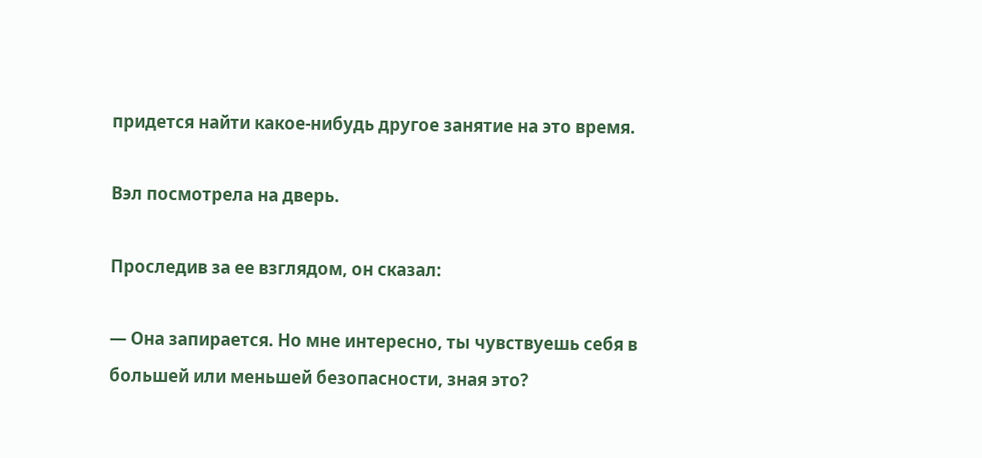придется найти какое-нибудь другое занятие на это время.

Вэл посмотрела на дверь.

Проследив за ее взглядом, он сказал:

— Она запирается. Но мне интересно, ты чувствуешь себя в большей или меньшей безопасности, зная это?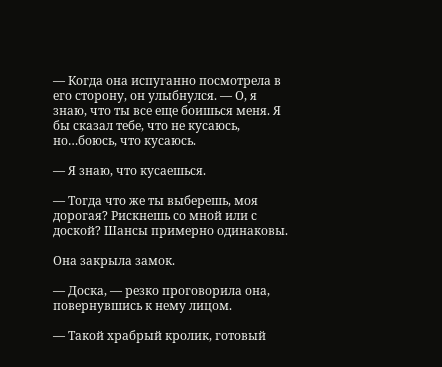— Когда она испуганно посмотрела в его сторону, он улыбнулся. — О, я знаю, что ты все еще боишься меня. Я бы сказал тебе, что не кусаюсь, но…боюсь, что кусаюсь.

— Я знаю, что кусаешься.

— Тогда что же ты выберешь, моя дорогая? Рискнешь со мной или с доской? Шансы примерно одинаковы.

Она закрыла замок.

— Доска, — резко проговорила она, повернувшись к нему лицом.

— Такой храбрый кролик, готовый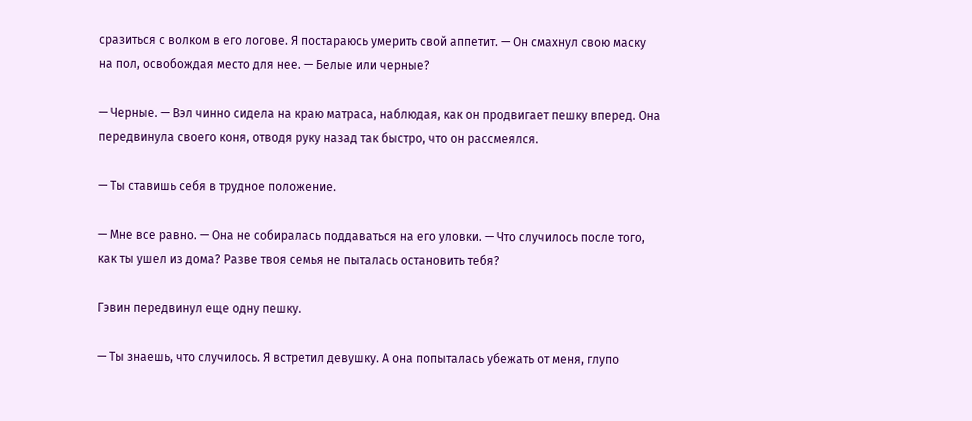сразиться с волком в его логове. Я постараюсь умерить свой аппетит. — Он смахнул свою маску на пол, освобождая место для нее. — Белые или черные?

— Черные. — Вэл чинно сидела на краю матраса, наблюдая, как он продвигает пешку вперед. Она передвинула своего коня, отводя руку назад так быстро, что он рассмеялся.

— Ты ставишь себя в трудное положение.

— Мне все равно. — Она не собиралась поддаваться на его уловки. — Что случилось после того, как ты ушел из дома? Разве твоя семья не пыталась остановить тебя?

Гэвин передвинул еще одну пешку.

— Ты знаешь, что случилось. Я встретил девушку. А она попыталась убежать от меня, глупо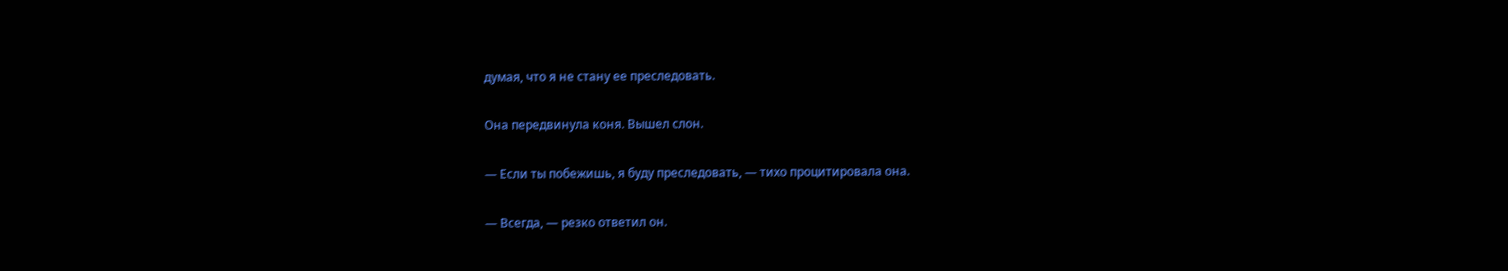думая, что я не стану ее преследовать.

Она передвинула коня. Вышел слон.

— Если ты побежишь, я буду преследовать, — тихо процитировала она.

— Всегда, — резко ответил он.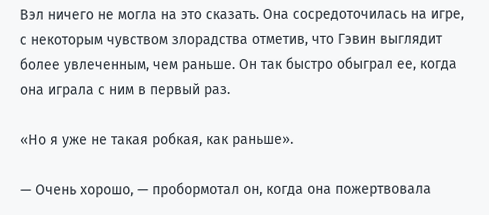Вэл ничего не могла на это сказать. Она сосредоточилась на игре, с некоторым чувством злорадства отметив, что Гэвин выглядит более увлеченным, чем раньше. Он так быстро обыграл ее, когда она играла с ним в первый раз.

«Но я уже не такая робкая, как раньше».

— Очень хорошо, — пробормотал он, когда она пожертвовала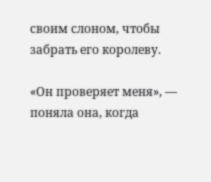своим слоном, чтобы забрать его королеву.

«Он проверяет меня», — поняла она, когда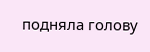подняла голову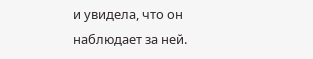и увидела, что он наблюдает за ней.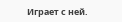Играет с ней.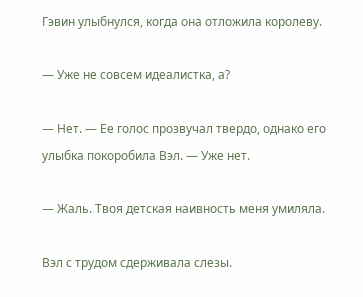Гэвин улыбнулся, когда она отложила королеву.

— Уже не совсем идеалистка, а?

— Нет. — Ее голос прозвучал твердо, однако его улыбка покоробила Вэл. — Уже нет.

— Жаль. Твоя детская наивность меня умиляла.

Вэл с трудом сдерживала слезы.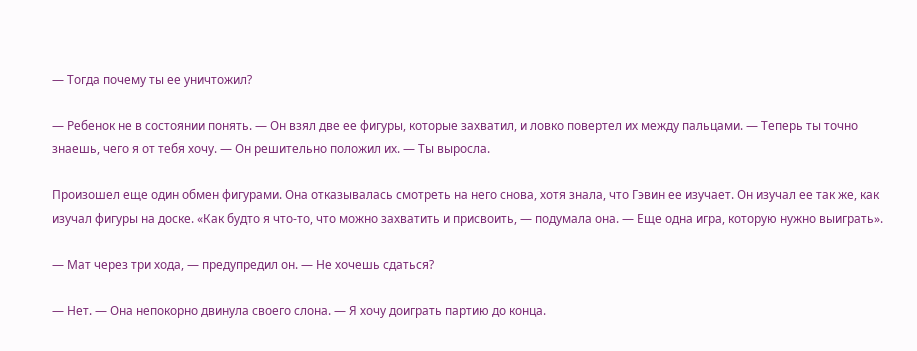— Тогда почему ты ее уничтожил?

— Ребенок не в состоянии понять. — Он взял две ее фигуры, которые захватил, и ловко повертел их между пальцами. — Теперь ты точно знаешь, чего я от тебя хочу. — Он решительно положил их. — Ты выросла.

Произошел еще один обмен фигурами. Она отказывалась смотреть на него снова, хотя знала, что Гэвин ее изучает. Он изучал ее так же, как изучал фигуры на доске. «Как будто я что-то, что можно захватить и присвоить, — подумала она. — Еще одна игра, которую нужно выиграть».

— Мат через три хода, — предупредил он. — Не хочешь сдаться?

— Нет. — Она непокорно двинула своего слона. — Я хочу доиграть партию до конца.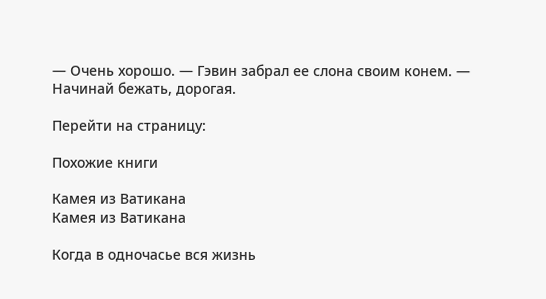— Очень хорошо. — Гэвин забрал ее слона своим конем. — Начинай бежать, дорогая.

Перейти на страницу:

Похожие книги

Камея из Ватикана
Камея из Ватикана

Когда в одночасье вся жизнь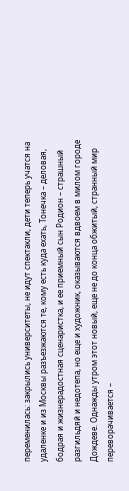переменилась: закрылись университеты, не идут спектакли, дети теперь учатся на удаленке и из Москвы разъезжаются те, кому есть куда ехать, Тонечка – деловая, бодрая и жизнерадостная сценаристка, и ее приемный сын Родион – страшный разгильдяй и недотепа, но еще и художник, оказываются вдвоем в милом городе Дождеве. Однажды утром этот новый, еще не до конца обжитый, странный мир переворачивается –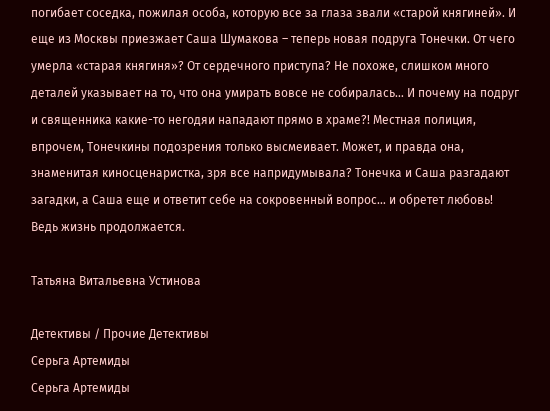погибает соседка, пожилая особа, которую все за глаза звали «старой княгиней». И еще из Москвы приезжает Саша Шумакова – теперь новая подруга Тонечки. От чего умерла «старая княгиня»? От сердечного приступа? Не похоже, слишком много деталей указывает на то, что она умирать вовсе не собиралась… И почему на подруг и священника какие-то негодяи нападают прямо в храме?! Местная полиция, впрочем, Тонечкины подозрения только высмеивает. Может, и правда она, знаменитая киносценаристка, зря все напридумывала? Тонечка и Саша разгадают загадки, а Саша еще и ответит себе на сокровенный вопрос… и обретет любовь! Ведь жизнь продолжается.

Татьяна Витальевна Устинова

Детективы / Прочие Детективы
Серьга Артемиды
Серьга Артемиды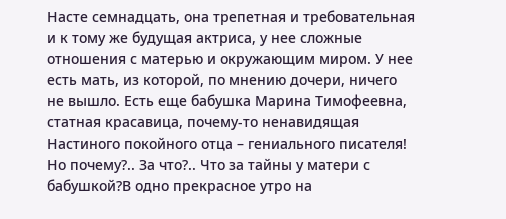Насте семнадцать, она трепетная и требовательная и к тому же будущая актриса, у нее сложные отношения с матерью и окружающим миром. У нее есть мать, из которой, по мнению дочери, ничего не вышло. Есть еще бабушка Марина Тимофеевна, статная красавица, почему-то ненавидящая Настиного покойного отца – гениального писателя! Но почему?.. За что?.. Что за тайны у матери с бабушкой?В одно прекрасное утро на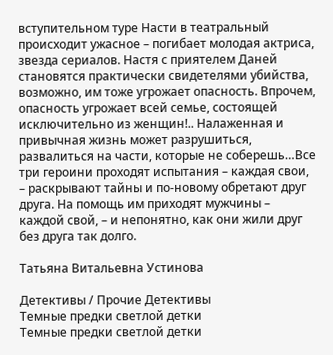вступительном туре Насти в театральный происходит ужасное – погибает молодая актриса, звезда сериалов. Настя с приятелем Даней становятся практически свидетелями убийства, возможно, им тоже угрожает опасность. Впрочем, опасность угрожает всей семье, состоящей исключительно из женщин!.. Налаженная и привычная жизнь может разрушиться, развалиться на части, которые не соберешь…Все три героини проходят испытания – каждая свои, – раскрывают тайны и по-новому обретают друг друга. На помощь им приходят мужчины – каждой свой, – и непонятно, как они жили друг без друга так долго.

Татьяна Витальевна Устинова

Детективы / Прочие Детективы
Темные предки светлой детки
Темные предки светлой детки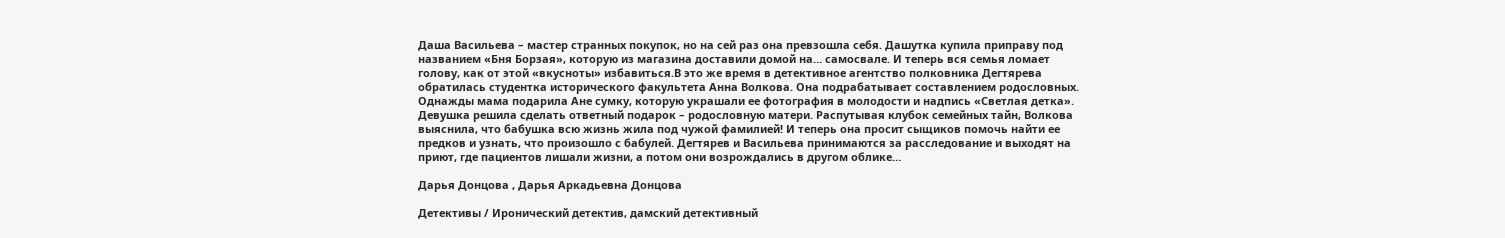Даша Васильева – мастер странных покупок, но на сей раз она превзошла себя. Дашутка купила приправу под названием «Бня Борзая», которую из магазина доставили домой на… самосвале. И теперь вся семья ломает голову, как от этой «вкусноты» избавиться.В это же время в детективное агентство полковника Дегтярева обратилась студентка исторического факультета Анна Волкова. Она подрабатывает составлением родословных. Однажды мама подарила Ане сумку, которую украшали ее фотография в молодости и надпись «Светлая детка». Девушка решила сделать ответный подарок – родословную матери. Распутывая клубок семейных тайн, Волкова выяснила, что бабушка всю жизнь жила под чужой фамилией! И теперь она просит сыщиков помочь найти ее предков и узнать, что произошло с бабулей. Дегтярев и Васильева принимаются за расследование и выходят на приют, где пациентов лишали жизни, а потом они возрождались в другом облике…

Дарья Донцова , Дарья Аркадьевна Донцова

Детективы / Иронический детектив, дамский детективный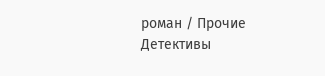роман / Прочие Детективы